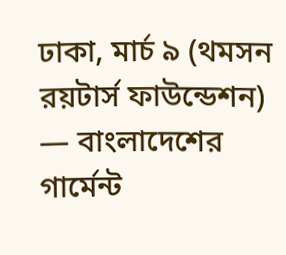ঢাকা, মার্চ ৯ (থমসন রয়টার্স ফাউন্ডেশন) — বাংলাদেশের গার্মেন্ট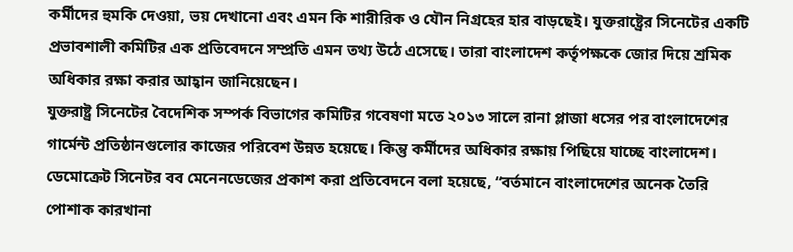কর্মীদের হুমকি দেওয়া, ভয় দেখানো এবং এমন কি শারীরিক ও যৌন নিগ্রহের হার বাড়ছেই। যুক্তরাষ্ট্রের সিনেটের একটি প্রভাবশালী কমিটির এক প্রতিবেদনে সম্প্রতি এমন তথ্য উঠে এসেছে। তারা বাংলাদেশ কর্তৃপক্ষকে জোর দিয়ে শ্রমিক অধিকার রক্ষা করার আহ্বান জানিয়েছেন।
যুক্তরাষ্ট্র সিনেটের বৈদেশিক সম্পর্ক বিভাগের কমিটির গবেষণা মতে ২০১৩ সালে রানা প্লাজা ধসের পর বাংলাদেশের গার্মেন্ট প্রতিষ্ঠানগুলোর কাজের পরিবেশ উন্নত হয়েছে। কিন্তু কর্মীদের অধিকার রক্ষায় পিছিয়ে যাচ্ছে বাংলাদেশ।
ডেমোক্রেট সিনেটর বব মেনেনডেজের প্রকাশ করা প্রতিবেদনে বলা হয়েছে, “বর্তমানে বাংলাদেশের অনেক তৈরি পোশাক কারখানা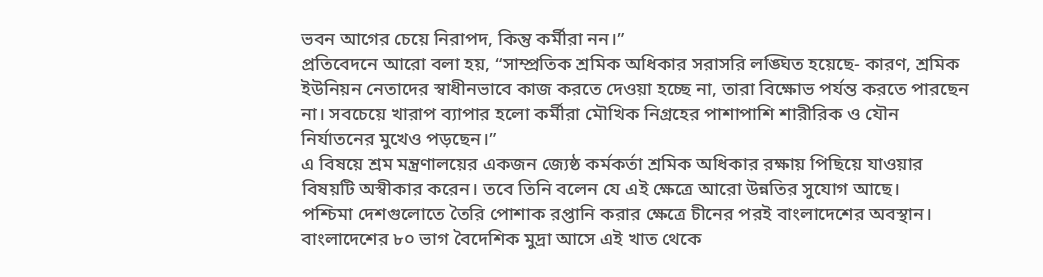ভবন আগের চেয়ে নিরাপদ, কিন্তু কর্মীরা নন।”
প্রতিবেদনে আরো বলা হয়, “সাম্প্রতিক শ্রমিক অধিকার সরাসরি লঙ্ঘিত হয়েছে- কারণ, শ্রমিক ইউনিয়ন নেতাদের স্বাধীনভাবে কাজ করতে দেওয়া হচ্ছে না, তারা বিক্ষোভ পর্যন্ত করতে পারছেন না। সবচেয়ে খারাপ ব্যাপার হলো কর্মীরা মৌখিক নিগ্রহের পাশাপাশি শারীরিক ও যৌন নির্যাতনের মুখেও পড়ছেন।”
এ বিষয়ে শ্রম মন্ত্রণালয়ের একজন জ্যেষ্ঠ কর্মকর্তা শ্রমিক অধিকার রক্ষায় পিছিয়ে যাওয়ার বিষয়টি অস্বীকার করেন। তবে তিনি বলেন যে এই ক্ষেত্রে আরো উন্নতির সুযোগ আছে।
পশ্চিমা দেশগুলোতে তৈরি পোশাক রপ্তানি করার ক্ষেত্রে চীনের পরই বাংলাদেশের অবস্থান। বাংলাদেশের ৮০ ভাগ বৈদেশিক মুদ্রা আসে এই খাত থেকে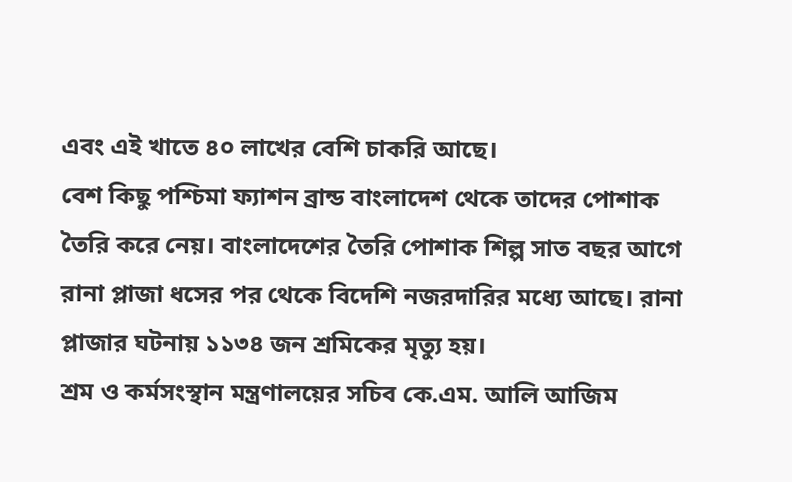এবং এই খাতে ৪০ লাখের বেশি চাকরি আছে।
বেশ কিছু পশ্চিমা ফ্যাশন ব্রান্ড বাংলাদেশ থেকে তাদের পোশাক তৈরি করে নেয়। বাংলাদেশের তৈরি পোশাক শিল্প সাত বছর আগে রানা প্লাজা ধসের পর থেকে বিদেশি নজরদারির মধ্যে আছে। রানা প্লাজার ঘটনায় ১১৩৪ জন শ্রমিকের মৃত্যু হয়।
শ্রম ও কর্মসংস্থান মন্ত্রণালয়ের সচিব কে.এম. আলি আজিম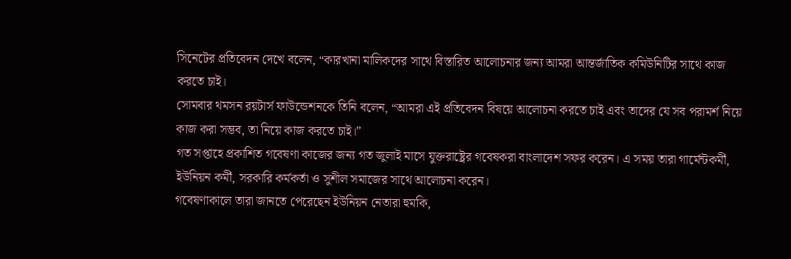সিনেটের প্রতিবেদন দেখে বলেন, “কারখানা মালিকদের সাথে বিস্তারিত আলোচনার জন্য আমরা আন্তর্জাতিক কমিউনিটির সাথে কাজ করতে চাই।
সোমবার থমসন রয়টার্স ফাউন্ডেশনকে তিনি বলেন, “আমরা এই প্রতিবেদন বিষয়ে আলোচনা করতে চাই এবং তাদের যে সব পরামর্শ নিয়ে কাজ করা সম্ভব, তা নিয়ে কাজ করতে চাই।”
গত সপ্তাহে প্রকাশিত গবেষণা কাজের জন্য গত জুলাই মাসে যুক্তরাষ্ট্রের গবেষকরা বাংলাদেশ সফর করেন। এ সময় তারা গার্মেন্টকর্মী, ইউনিয়ন কর্মী, সরকারি কর্মকর্তা ও সুশীল সমাজের সাথে আলোচনা করেন।
গবেষণাকালে তারা জানতে পেরেছেন ইউনিয়ন নেতারা হুমকি,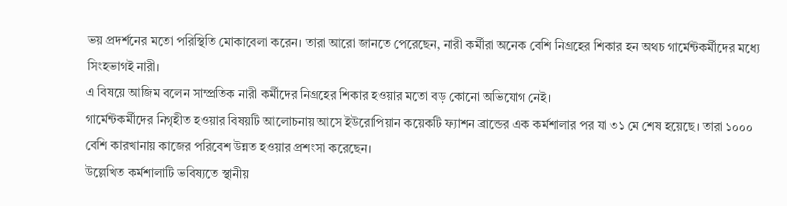ভয় প্রদর্শনের মতো পরিস্থিতি মোকাবেলা করেন। তারা আরো জানতে পেরেছেন, নারী কর্মীরা অনেক বেশি নিগ্রহের শিকার হন অথচ গার্মেন্টকর্মীদের মধ্যে সিংহভাগই নারী।
এ বিষয়ে আজিম বলেন সাম্প্রতিক নারী কর্মীদের নিগ্রহের শিকার হওয়ার মতো বড় কোনো অভিযোগ নেই।
গার্মেন্টকর্মীদের নিগৃহীত হওয়ার বিষয়টি আলোচনায় আসে ইউরোপিয়ান কয়েকটি ফ্যাশন ব্রান্ডের এক কর্মশালার পর যা ৩১ মে শেষ হয়েছে। তারা ১০০০ বেশি কারখানায় কাজের পরিবেশ উন্নত হওয়ার প্রশংসা করেছেন।
উল্লেখিত কর্মশালাটি ভবিষ্যতে স্থানীয়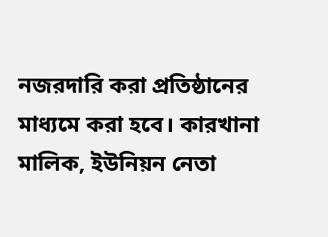নজরদারি করা প্রতিষ্ঠানের মাধ্যমে করা হবে। কারখানা মালিক, ইউনিয়ন নেতা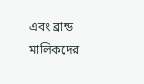এবং ব্রান্ড মালিকদের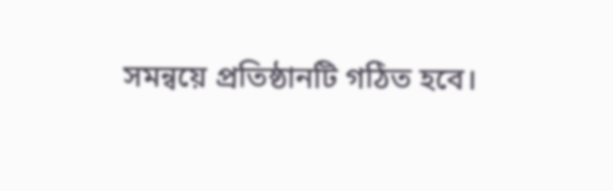সমন্বয়ে প্রতিষ্ঠানটি গঠিত হবে।